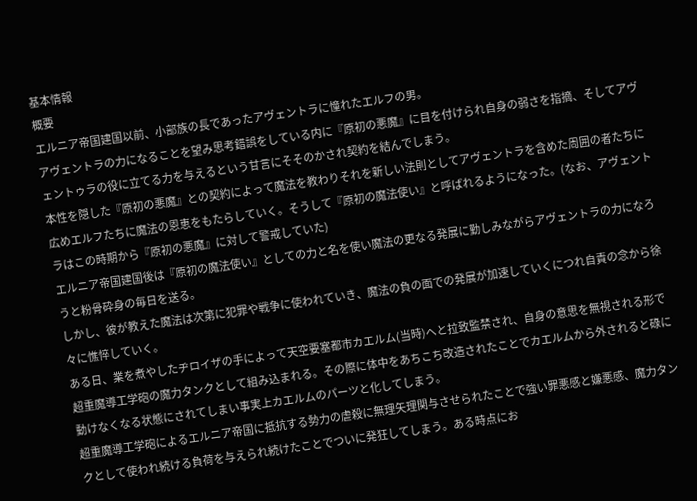基本情報
概要
エルニア帝国建国以前、小部族の長であったアヴェントラに憧れたエルフの男。
アヴェントラの力になることを望み思考錯誤をしている内に『原初の悪魔』に目を付けられ自身の弱さを指摘、そしてアヴェントゥラの役に立てる力を与えるという甘言にそそのかされ契約を結んでしまう。
本性を隠した『原初の悪魔』との契約によって魔法を教わりそれを新しい法則としてアヴェントラを含めた周囲の者たちに広めエルフたちに魔法の恩恵をもたらしていく。そうして『原初の魔法使い』と呼ばれるようになった。(なお、アヴェントラはこの時期から『原初の悪魔』に対して警戒していた)
エルニア帝国建国後は『原初の魔法使い』としての力と名を使い魔法の更なる発展に勤しみながらアヴェントラの力になろうと粉骨砕身の毎日を送る。
しかし、彼が教えた魔法は次第に犯罪や戦争に使われていき、魔法の負の面での発展が加速していくにつれ自責の念から徐々に憔悴していく。
ある日、業を煮やしたヂロイザの手によって天空要塞都市カエルム(当時)へと拉致監禁され、自身の意思を無視される形で超重魔導工学砲の魔力タンクとして組み込まれる。その際に体中をあちこち改造されたことでカエルムから外されると碌に動けなくなる状態にされてしまい事実上カエルムのパーツと化してしまう。
超重魔導工学砲によるエルニア帝国に抵抗する勢力の虐殺に無理矢理関与させられたことで強い罪悪感と嫌悪感、魔力タンクとして使われ続ける負荷を与えられ続けたことでついに発狂してしまう。ある時点にお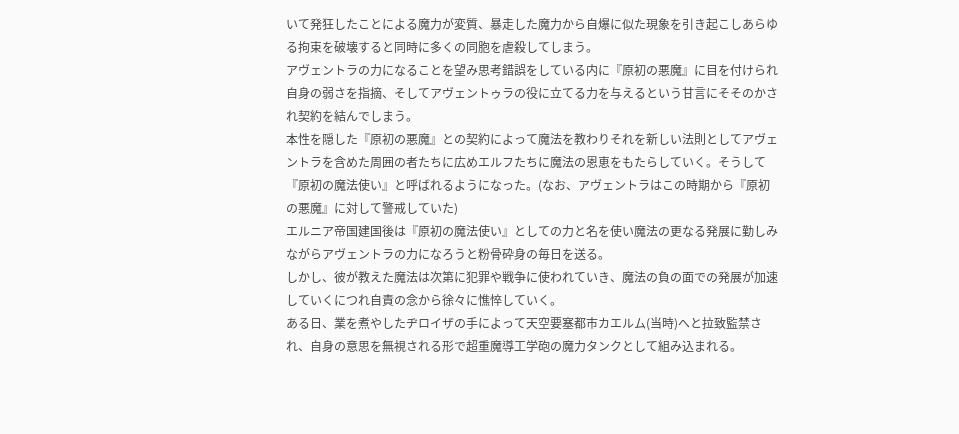いて発狂したことによる魔力が変質、暴走した魔力から自爆に似た現象を引き起こしあらゆる拘束を破壊すると同時に多くの同胞を虐殺してしまう。
アヴェントラの力になることを望み思考錯誤をしている内に『原初の悪魔』に目を付けられ自身の弱さを指摘、そしてアヴェントゥラの役に立てる力を与えるという甘言にそそのかされ契約を結んでしまう。
本性を隠した『原初の悪魔』との契約によって魔法を教わりそれを新しい法則としてアヴェントラを含めた周囲の者たちに広めエルフたちに魔法の恩恵をもたらしていく。そうして『原初の魔法使い』と呼ばれるようになった。(なお、アヴェントラはこの時期から『原初の悪魔』に対して警戒していた)
エルニア帝国建国後は『原初の魔法使い』としての力と名を使い魔法の更なる発展に勤しみながらアヴェントラの力になろうと粉骨砕身の毎日を送る。
しかし、彼が教えた魔法は次第に犯罪や戦争に使われていき、魔法の負の面での発展が加速していくにつれ自責の念から徐々に憔悴していく。
ある日、業を煮やしたヂロイザの手によって天空要塞都市カエルム(当時)へと拉致監禁され、自身の意思を無視される形で超重魔導工学砲の魔力タンクとして組み込まれる。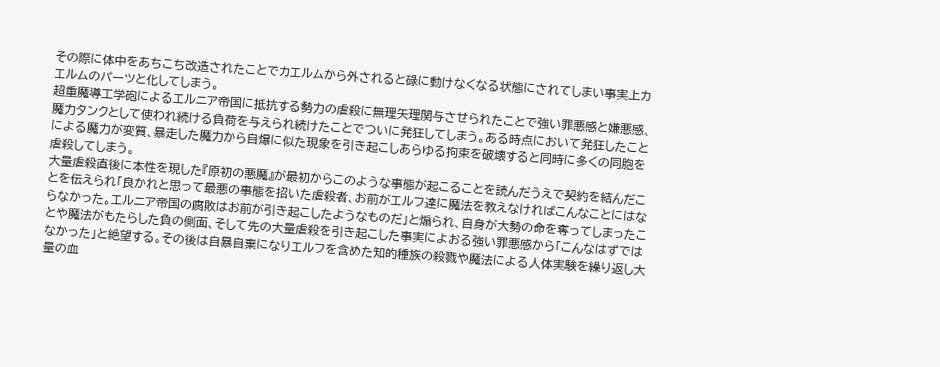その際に体中をあちこち改造されたことでカエルムから外されると碌に動けなくなる状態にされてしまい事実上カエルムのパーツと化してしまう。
超重魔導工学砲によるエルニア帝国に抵抗する勢力の虐殺に無理矢理関与させられたことで強い罪悪感と嫌悪感、魔力タンクとして使われ続ける負荷を与えられ続けたことでついに発狂してしまう。ある時点において発狂したことによる魔力が変質、暴走した魔力から自爆に似た現象を引き起こしあらゆる拘束を破壊すると同時に多くの同胞を虐殺してしまう。
大量虐殺直後に本性を現した『原初の悪魔』が最初からこのような事態が起こることを読んだうえで契約を結んだことを伝えられ「良かれと思って最悪の事態を招いた虐殺者、お前がエルフ達に魔法を教えなければこんなことにはならなかった。エルニア帝国の腐敗はお前が引き起こしたようなものだ」と煽られ、自身が大勢の命を奪ってしまったことや魔法がもたらした負の側面、そして先の大量虐殺を引き起こした事実によおる強い罪悪感から「こんなはずではなかった」と絶望する。その後は自暴自棄になりエルフを含めた知的種族の殺戮や魔法による人体実験を繰り返し大量の血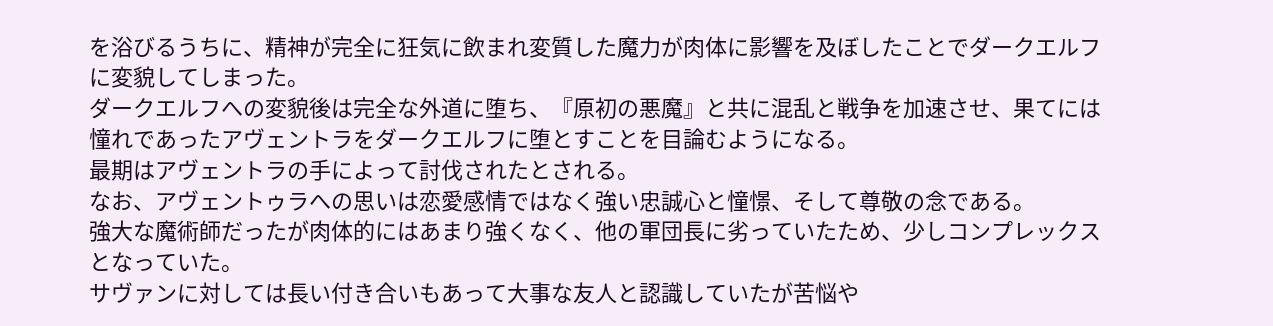を浴びるうちに、精神が完全に狂気に飲まれ変質した魔力が肉体に影響を及ぼしたことでダークエルフに変貌してしまった。
ダークエルフへの変貌後は完全な外道に堕ち、『原初の悪魔』と共に混乱と戦争を加速させ、果てには憧れであったアヴェントラをダークエルフに堕とすことを目論むようになる。
最期はアヴェントラの手によって討伐されたとされる。
なお、アヴェントゥラへの思いは恋愛感情ではなく強い忠誠心と憧憬、そして尊敬の念である。
強大な魔術師だったが肉体的にはあまり強くなく、他の軍団長に劣っていたため、少しコンプレックスとなっていた。
サヴァンに対しては長い付き合いもあって大事な友人と認識していたが苦悩や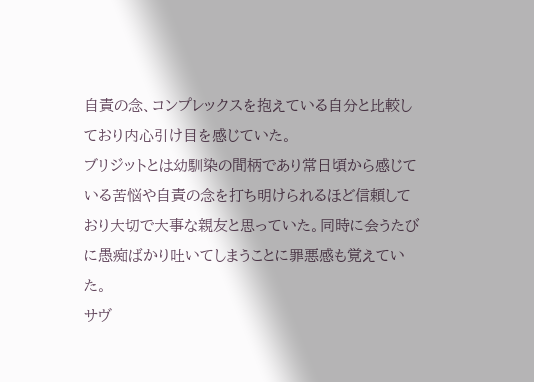自責の念、コンプレックスを抱えている自分と比較しており内心引け目を感じていた。
ブリジットとは幼馴染の間柄であり常日頃から感じている苦悩や自責の念を打ち明けられるほど信頼しており大切で大事な親友と思っていた。同時に会うたびに愚痴ばかり吐いてしまうことに罪悪感も覚えていた。
サヴ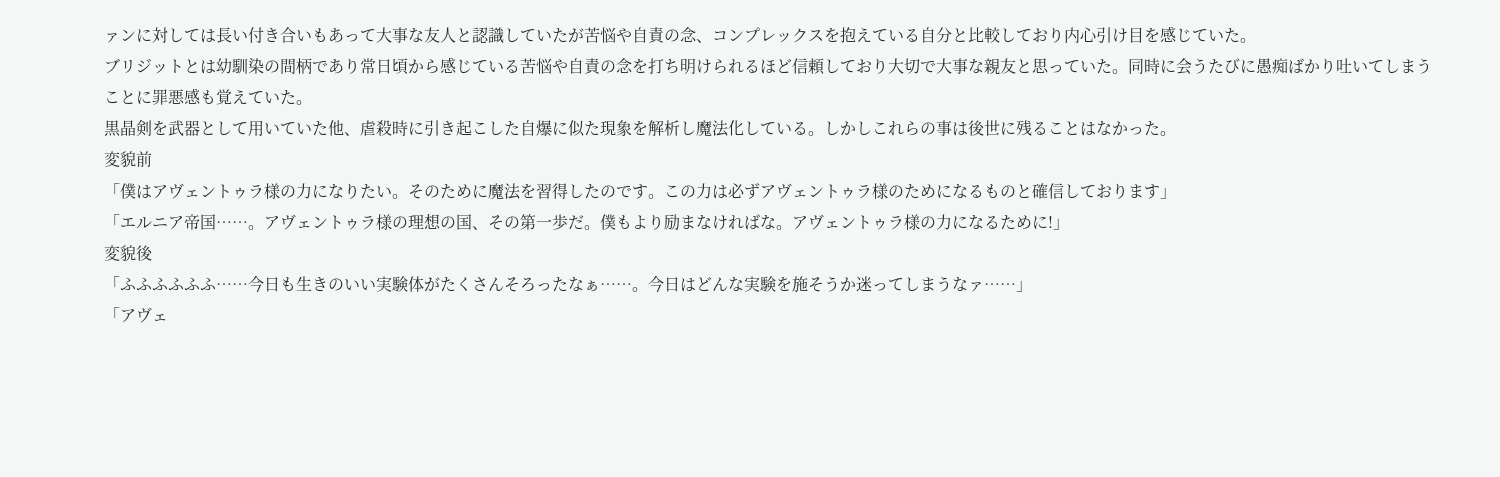ァンに対しては長い付き合いもあって大事な友人と認識していたが苦悩や自責の念、コンプレックスを抱えている自分と比較しており内心引け目を感じていた。
ブリジットとは幼馴染の間柄であり常日頃から感じている苦悩や自責の念を打ち明けられるほど信頼しており大切で大事な親友と思っていた。同時に会うたびに愚痴ばかり吐いてしまうことに罪悪感も覚えていた。
黒晶剣を武器として用いていた他、虐殺時に引き起こした自爆に似た現象を解析し魔法化している。しかしこれらの事は後世に残ることはなかった。
変貌前
「僕はアヴェントゥラ様の力になりたい。そのために魔法を習得したのです。この力は必ずアヴェントゥラ様のためになるものと確信しております」
「エルニア帝国……。アヴェントゥラ様の理想の国、その第一歩だ。僕もより励まなければな。アヴェントゥラ様の力になるために!」
変貌後
「ふふふふふふ……今日も生きのいい実験体がたくさんそろったなぁ……。今日はどんな実験を施そうか迷ってしまうなァ……」
「アヴェ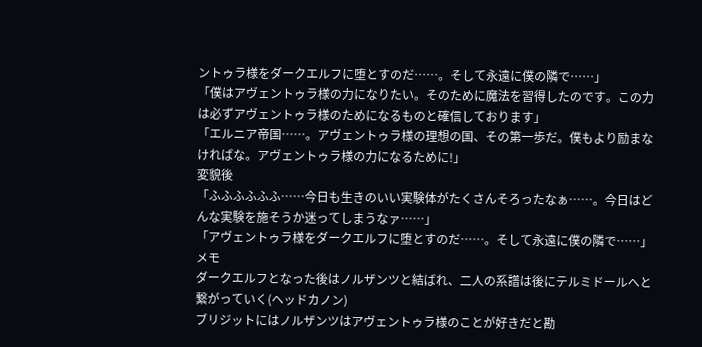ントゥラ様をダークエルフに堕とすのだ……。そして永遠に僕の隣で……」
「僕はアヴェントゥラ様の力になりたい。そのために魔法を習得したのです。この力は必ずアヴェントゥラ様のためになるものと確信しております」
「エルニア帝国……。アヴェントゥラ様の理想の国、その第一歩だ。僕もより励まなければな。アヴェントゥラ様の力になるために!」
変貌後
「ふふふふふふ……今日も生きのいい実験体がたくさんそろったなぁ……。今日はどんな実験を施そうか迷ってしまうなァ……」
「アヴェントゥラ様をダークエルフに堕とすのだ……。そして永遠に僕の隣で……」
メモ
ダークエルフとなった後はノルザンツと結ばれ、二人の系譜は後にテルミドールへと繋がっていく(ヘッドカノン)
ブリジットにはノルザンツはアヴェントゥラ様のことが好きだと勘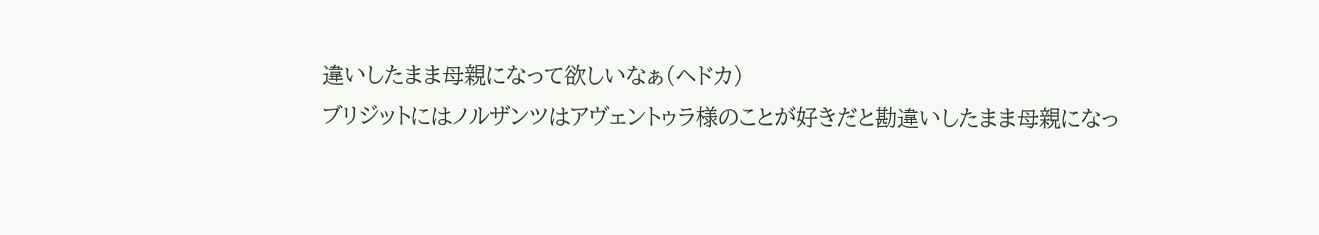違いしたまま母親になって欲しいなぁ(ヘドカ)
ブリジットにはノルザンツはアヴェントゥラ様のことが好きだと勘違いしたまま母親になっ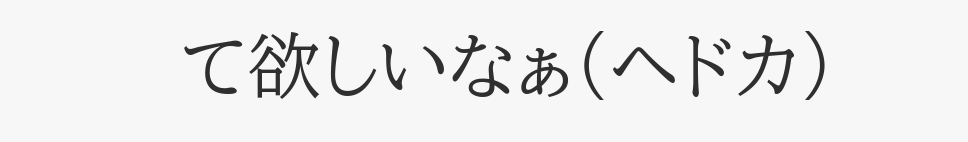て欲しいなぁ(ヘドカ)